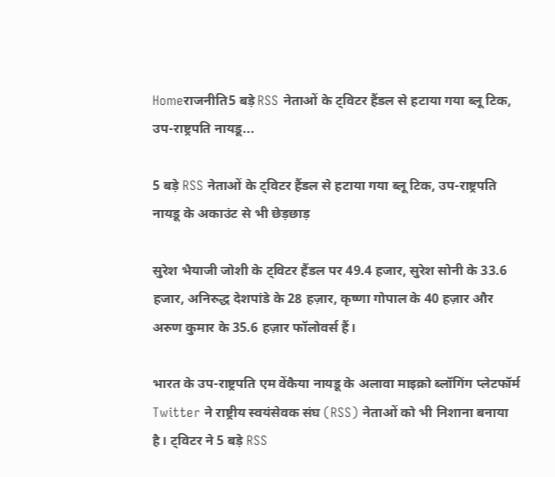Homeराजनीति5 बड़े RSS नेताओं के ट्विटर हैंडल से हटाया गया ब्लू टिक, उप-राष्ट्रपति नायडू...

5 बड़े RSS नेताओं के ट्विटर हैंडल से हटाया गया ब्लू टिक, उप-राष्ट्रपति नायडू के अकाउंट से भी छेड़छाड़

सुरेश भैयाजी जोशी के ट्विटर हैंडल पर 49.4 हजार, सुरेश सोनी के 33.6 हजार, अनिरुद्ध देशपांडे के 28 हज़ार, कृष्णा गोपाल के 40 हज़ार और अरुण कुमार के 35.6 हज़ार फॉलोवर्स हैं।

भारत के उप-राष्ट्रपति एम वेंकैया नायडू के अलावा माइक्रो ब्लॉगिंग प्लेटफॉर्म Twitter ने राष्ट्रीय स्वयंसेवक संघ (RSS) नेताओं को भी निशाना बनाया है। ट्विटर ने 5 बड़े RSS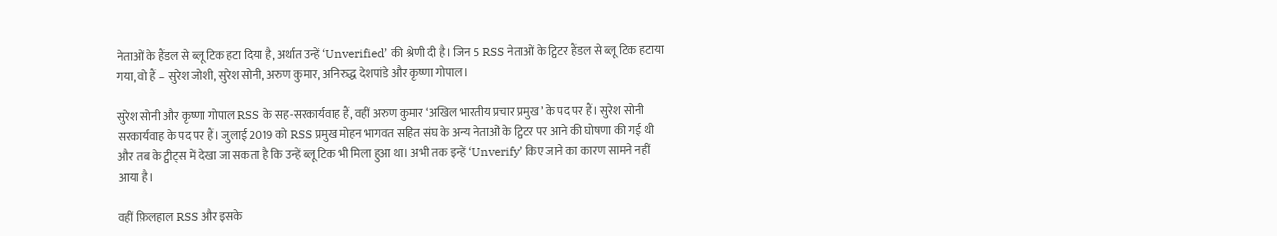नेताओं के हैंडल से ब्लू टिक हटा दिया है, अर्थात उन्हें ‘Unverified’ की श्रेणी दी है। जिन 5 RSS नेताओं के ट्विटर हैंडल से ब्लू टिक हटाया गया, वो हैं – सुरेश जोशी, सुरेश सोनी, अरुण कुमार, अनिरुद्ध देशपांडे और कृष्णा गोपाल।

सुरेश सोनी और कृष्णा गोपाल RSS के सह-सरकार्यवाह हैं, वहीं अरुण कुमार ‘अखिल भारतीय प्रचार प्रमुख’ के पद पर हैं। सुरेश सोनी सरकार्यवाह के पद पर हैं। जुलाई 2019 को RSS प्रमुख मोहन भागवत सहित संघ के अन्य नेताओं के ट्विटर पर आने की घोषणा की गई थी और तब के ट्वीट्स में देखा जा सकता है कि उन्हें ब्लू टिक भी मिला हुआ था। अभी तक इन्हें ‘Unverify’ किए जाने का कारण सामने नहीं आया है।

वहीं फ़िलहाल RSS और इसके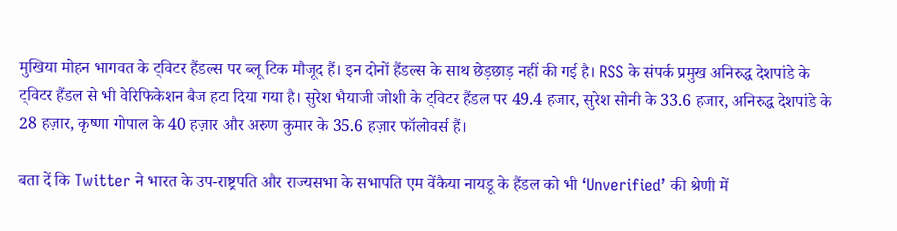मुखिया मोहन भागवत के ट्विटर हैंडल्स पर ब्लू टिक मौजूद हैं। इन दोनों हैंडल्स के साथ छेड़छाड़ नहीं की गई है। RSS के संपर्क प्रमुख अनिरुद्ध देशपांडे के ट्विटर हैंडल से भी वेरिफिकेशन बैज हटा दिया गया है। सुरेश भैयाजी जोशी के ट्विटर हैंडल पर 49.4 हजार, सुरेश सोनी के 33.6 हजार, अनिरुद्ध देशपांडे के 28 हज़ार, कृष्णा गोपाल के 40 हज़ार और अरुण कुमार के 35.6 हज़ार फॉलोवर्स हैं।

बता दें कि Twitter ने भारत के उप-राष्ट्रपति और राज्यसभा के सभापति एम वेंकैया नायडू के हैंडल को भी ‘Unverified’ की श्रेणी में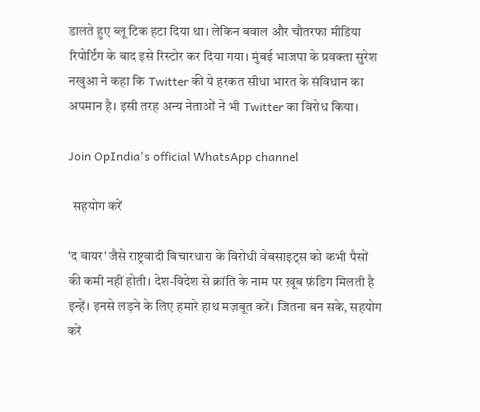डालते हुए ब्लू टिक हटा दिया था। लेकिन बवाल और चौतरफा मीडिया रिपोर्टिंग के बाद इसे रिस्टोर कर दिया गया। मुंबई भाजपा के प्रवक्ता सुरेश नखुआ ने कहा कि Twitter की ये हरकत सीधा भारत के संविधान का अपमान है। इसी तरह अन्य नेताओं ने भी Twitter का विरोध किया।

Join OpIndia's official WhatsApp channel

  सहयोग करें

'द वायर' जैसे राष्ट्रवादी विचारधारा के विरोधी वेबसाइट्स को कभी पैसों की कमी नहीं होती। देश-विदेश से क्रांति के नाम पर ख़ूब फ़ंडिग मिलती है इन्हें। इनसे लड़ने के लिए हमारे हाथ मज़बूत करें। जितना बन सके, सहयोग करें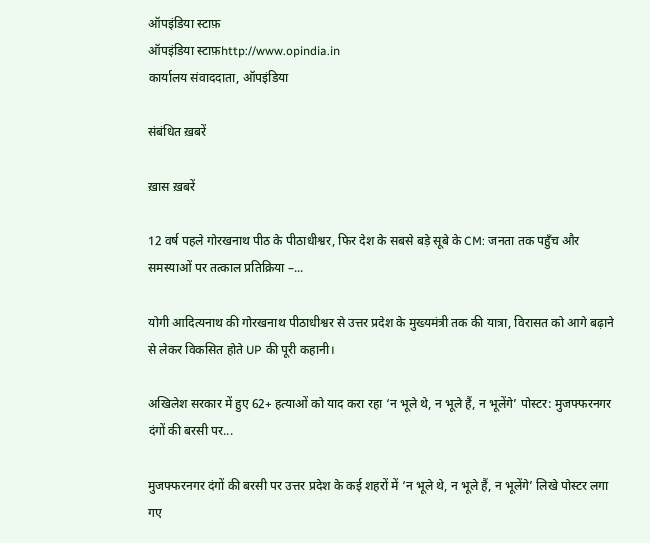ऑपइंडिया स्टाफ़
ऑपइंडिया स्टाफ़http://www.opindia.in
कार्यालय संवाददाता, ऑपइंडिया

संबंधित ख़बरें

ख़ास ख़बरें

12 वर्ष पहले गोरखनाथ पीठ के पीठाधीश्वर, फिर देश के सबसे बड़े सूबे के CM: जनता तक पहुँच और समस्याओं पर तत्काल प्रतिक्रिया –...

योगी आदित्यनाथ की गोरखनाथ पीठाधीश्वर से उत्तर प्रदेश के मुख्यमंत्री तक की यात्रा, विरासत को आगे बढ़ाने से लेकर विकसित होते UP की पूरी कहानी।

अखिलेश सरकार में हुए 62+ हत्याओं को याद करा रहा ‘न भूले थे, न भूले हैं, न भूलेंगे’ पोस्टर: मुजफ्फरनगर दंगों की बरसी पर...

मुजफ्फरनगर दंगों की बरसी पर उत्तर प्रदेश के कई शहरों में ‘न भूले थे, न भूले हैं, न भूलेंगे’ लिखे पोस्टर लगा गए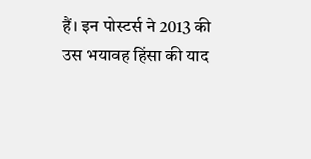हैं। इन पोस्टर्स ने 2013 की उस भयावह हिंसा की याद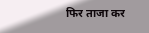फिर ताजा कर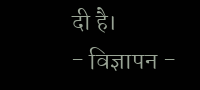दी है।
- विज्ञापन -